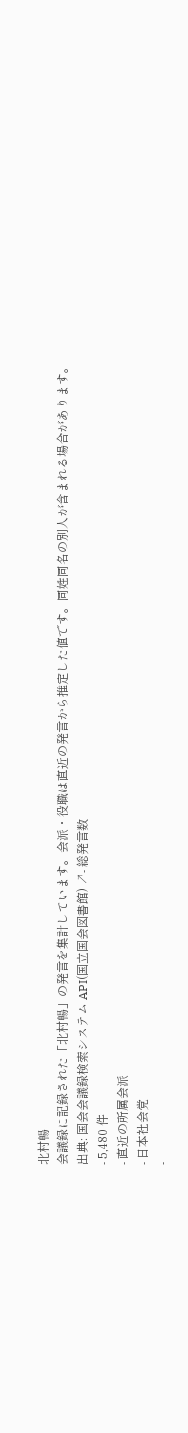北村暢
会議録に記録された「北村暢」の発言を集計しています。会派・役職は直近の発言から推定した値です。同姓同名の別人が含まれる場合があります。
出典: 国会会議録検索システム API(国立国会図書館) ↗- 総発言数
- 5,480 件
- 直近の所属会派
- 日本社会党
-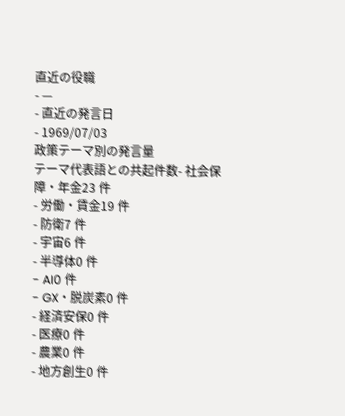直近の役職
- —
- 直近の発言日
- 1969/07/03
政策テーマ別の発言量
テーマ代表語との共起件数- 社会保障・年金23 件
- 労働・賃金19 件
- 防衛7 件
- 宇宙6 件
- 半導体0 件
- AI0 件
- GX・脱炭素0 件
- 経済安保0 件
- 医療0 件
- 農業0 件
- 地方創生0 件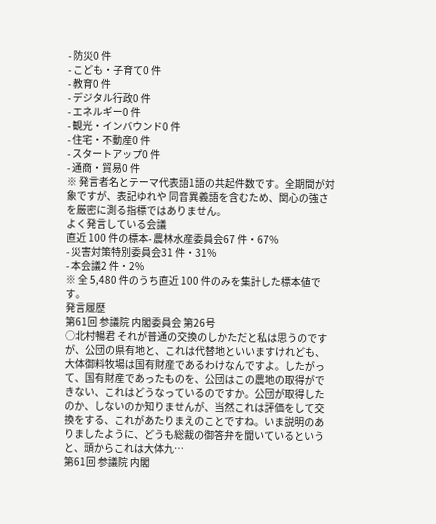- 防災0 件
- こども・子育て0 件
- 教育0 件
- デジタル行政0 件
- エネルギー0 件
- 観光・インバウンド0 件
- 住宅・不動産0 件
- スタートアップ0 件
- 通商・貿易0 件
※ 発言者名とテーマ代表語1語の共起件数です。全期間が対象ですが、表記ゆれや 同音異義語を含むため、関心の強さを厳密に測る指標ではありません。
よく発言している会議
直近 100 件の標本- 農林水産委員会67 件・67%
- 災害対策特別委員会31 件・31%
- 本会議2 件・2%
※ 全 5,480 件のうち直近 100 件のみを集計した標本値です。
発言履歴
第61回 参議院 内閣委員会 第26号
○北村暢君 それが普通の交換のしかただと私は思うのですが、公団の県有地と、これは代替地といいますけれども、大体御料牧場は国有財産であるわけなんですよ。したがって、国有財産であったものを、公団はこの農地の取得ができない、これはどうなっているのですか。公団が取得したのか、しないのか知りませんが、当然これは評価をして交換をする、これがあたりまえのことですね。いま説明のありましたように、どうも総裁の御答弁を聞いているというと、頭からこれは大体九…
第61回 参議院 内閣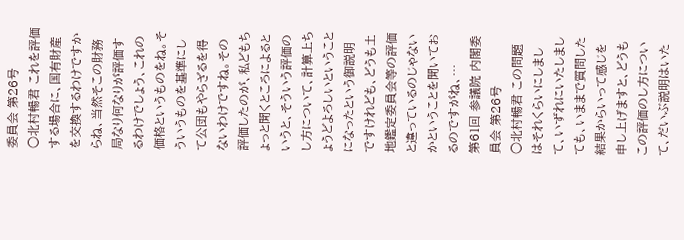委員会 第26号
○北村暢君 これを評価する場合に、国有財産を交換するわけですからね、当然そこの財務局なり何なりが評価するわけでしょう、これの価格というものをね。そういうものを基準にして公団もやらざるを得ないわけですね。その評価したのが、私どもちょっと聞くところによるというと、そういう評価のし方について、計算上ちょうどよろしいということになったという御説明ですけれども、どうも土地鑑定委員会等の評価と違っているのじゃないかということを聞いておるのですがね、…
第61回 参議院 内閣委員会 第26号
○北村暢君 この問題はそれくらいにしまして、いずれにいたしましても、いままで質問した結果からいって感じを申し上げますと、どうもこの評価のし方について、だいぶ説明はいた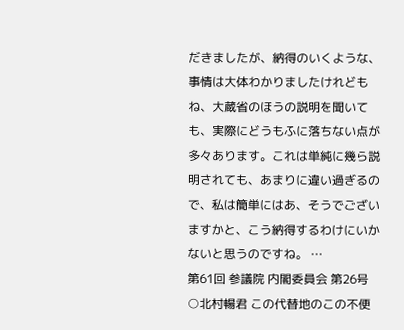だきましたが、納得のいくような、事情は大体わかりましたけれどもね、大蔵省のほうの説明を聞いても、実際にどうもふに落ちない点が多々あります。これは単純に幾ら説明されても、あまりに違い過ぎるので、私は簡単にはあ、そうでございますかと、こう納得するわけにいかないと思うのですね。 …
第61回 参議院 内閣委員会 第26号
○北村暢君 この代替地のこの不便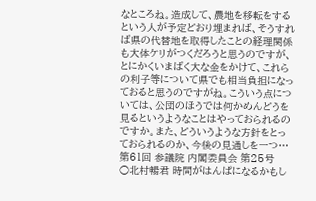なところね。造成して、農地を移転をするという人が予定どおり埋まれば、そうすれば県の代替地を取得したことの経理関係も大体ケリがつくだろうと思うのですが、とにかくいまばく大な金をかけて、これらの利子等について県でも相当負担になっておると思うのですがね。こういう点については、公団のほうでは何かめんどうを見るというようなことはやっておられるのですか。また、どういうような方針をとっておられるのか、今後の見通しを一つ…
第61回 参議院 内閣委員会 第25号
○北村暢君 時間がはんぱになるかもし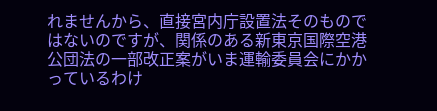れませんから、直接宮内庁設置法そのものではないのですが、関係のある新東京国際空港公団法の一部改正案がいま運輸委員会にかかっているわけ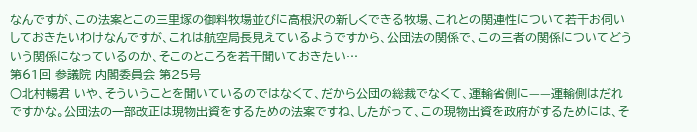なんですが、この法案とこの三里塚の御料牧場並びに高根沢の新しくできる牧場、これとの関連性について若干お伺いしておきたいわけなんですが、これは航空局長見えているようですから、公団法の関係で、この三者の関係についてどういう関係になっているのか、そこのところを若干聞いておきたい…
第61回 参議院 内閣委員会 第25号
○北村暢君 いや、そういうことを聞いているのではなくて、だから公団の総裁でなくて、運輸省側に——運輸側はだれですかな。公団法の一部改正は現物出資をするための法案ですね、したがって、この現物出資を政府がするためには、そ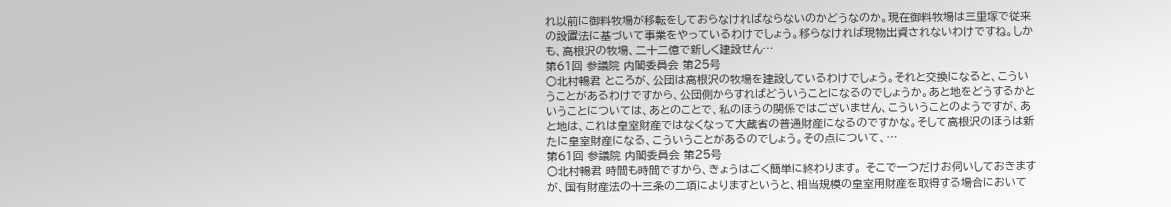れ以前に御料牧場が移転をしておらなければならないのかどうなのか。現在御料牧場は三里塚で従来の設置法に基づいて事業をやっているわけでしょう。移らなければ現物出資されないわけですね。しかも、高根沢の牧場、二十二億で新しく建設せん…
第61回 参議院 内閣委員会 第25号
○北村暢君 ところが、公団は高根沢の牧場を建設しているわけでしょう。それと交換になると、こういうことがあるわけですから、公団側からすればどういうことになるのでしょうか。あと地をどうするかということについては、あとのことで、私のほうの関係ではございません、こういうことのようですが、あと地は、これは皇室財産ではなくなって大蔵省の普通財産になるのですかな。そして高根沢のほうは新たに皇室財産になる、こういうことがあるのでしょう。その点について、…
第61回 参議院 内閣委員会 第25号
○北村暢君 時間も時間ですから、きょうはごく簡単に終わります。 そこで一つだけお伺いしておきますが、国有財産法の十三条の二項によりますというと、相当規模の皇室用財産を取得する場合において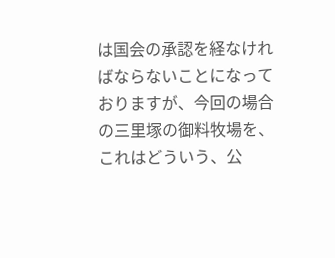は国会の承認を経なければならないことになっておりますが、今回の場合の三里塚の御料牧場を、これはどういう、公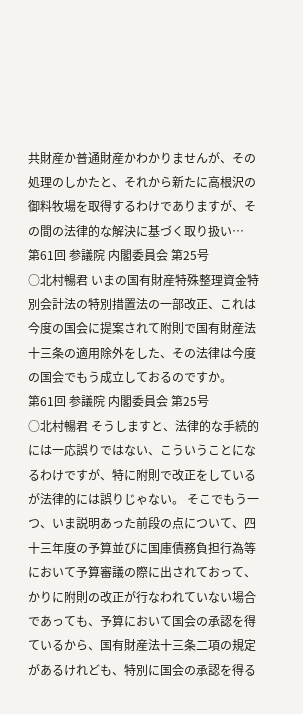共財産か普通財産かわかりませんが、その処理のしかたと、それから新たに高根沢の御料牧場を取得するわけでありますが、その間の法律的な解決に基づく取り扱い…
第61回 参議院 内閣委員会 第25号
○北村暢君 いまの国有財産特殊整理資金特別会計法の特別措置法の一部改正、これは今度の国会に提案されて附則で国有財産法十三条の適用除外をした、その法律は今度の国会でもう成立しておるのですか。
第61回 参議院 内閣委員会 第25号
○北村暢君 そうしますと、法律的な手続的には一応誤りではない、こういうことになるわけですが、特に附則で改正をしているが法律的には誤りじゃない。 そこでもう一つ、いま説明あった前段の点について、四十三年度の予算並びに国庫債務負担行為等において予算審議の際に出されておって、かりに附則の改正が行なわれていない場合であっても、予算において国会の承認を得ているから、国有財産法十三条二項の規定があるけれども、特別に国会の承認を得る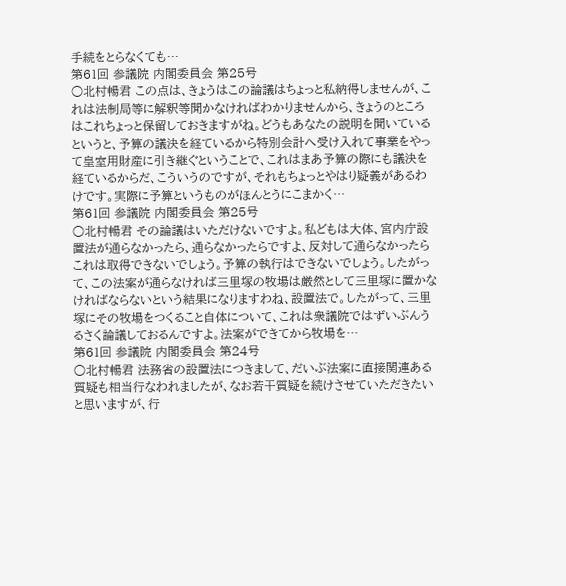手続をとらなくても…
第61回 参議院 内閣委員会 第25号
○北村暢君 この点は、きょうはこの論議はちょっと私納得しませんが、これは法制局等に解釈等聞かなければわかりませんから、きょうのところはこれちょっと保留しておきますがね。どうもあなたの説明を聞いているというと、予算の議決を経ているから特別会計へ受け入れて事業をやって皇室用財産に引き継ぐということで、これはまあ予算の際にも議決を経ているからだ、こういうのですが、それもちょっとやはり疑義があるわけです。実際に予算というものがほんとうにこまかく…
第61回 参議院 内閣委員会 第25号
○北村暢君 その論議はいただけないですよ。私どもは大体、宮内庁設置法が通らなかったら、通らなかったらですよ、反対して通らなかったらこれは取得できないでしょう。予算の執行はできないでしょう。したがって、この法案が通らなければ三里塚の牧場は厳然として三里塚に置かなければならないという結果になりますわね、設置法で。したがって、三里塚にその牧場をつくること自体について、これは衆議院ではずいぶんうるさく論議しておるんですよ。法案ができてから牧場を…
第61回 参議院 内閣委員会 第24号
○北村暢君 法務省の設置法につきまして、だいぶ法案に直接関連ある質疑も相当行なわれましたが、なお若干質疑を続けさせていただきたいと思いますが、行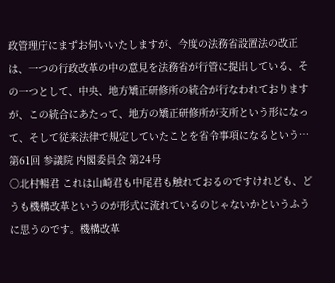政管理庁にまずお伺いいたしますが、今度の法務省設置法の改正は、一つの行政改革の中の意見を法務省が行管に提出している、その一つとして、中央、地方矯正研修所の統合が行なわれておりますが、この統合にあたって、地方の矯正研修所が支所という形になって、そして従来法律で規定していたことを省令事項になるという…
第61回 参議院 内閣委員会 第24号
○北村暢君 これは山崎君も中尾君も触れておるのですけれども、どうも機構改革というのが形式に流れているのじゃないかというふうに思うのです。機構改革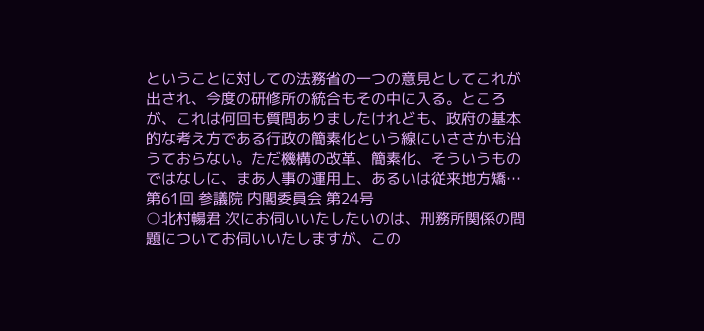ということに対しての法務省の一つの意見としてこれが出され、今度の研修所の統合もその中に入る。ところが、これは何回も質問ありましたけれども、政府の基本的な考え方である行政の簡素化という線にいささかも沿うておらない。ただ機構の改革、簡素化、そういうものではなしに、まあ人事の運用上、あるいは従来地方矯…
第61回 参議院 内閣委員会 第24号
○北村暢君 次にお伺いいたしたいのは、刑務所関係の問題についてお伺いいたしますが、この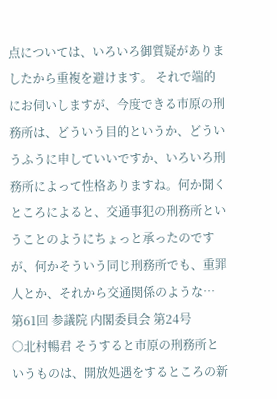点については、いろいろ御質疑がありましたから重複を避けます。 それで端的にお伺いしますが、今度できる市原の刑務所は、どういう目的というか、どういうふうに申していいですか、いろいろ刑務所によって性格ありますね。何か聞くところによると、交通事犯の刑務所ということのようにちょっと承ったのですが、何かそういう同じ刑務所でも、重罪人とか、それから交通関係のような…
第61回 参議院 内閣委員会 第24号
○北村暢君 そうすると市原の刑務所というものは、開放処遇をするところの新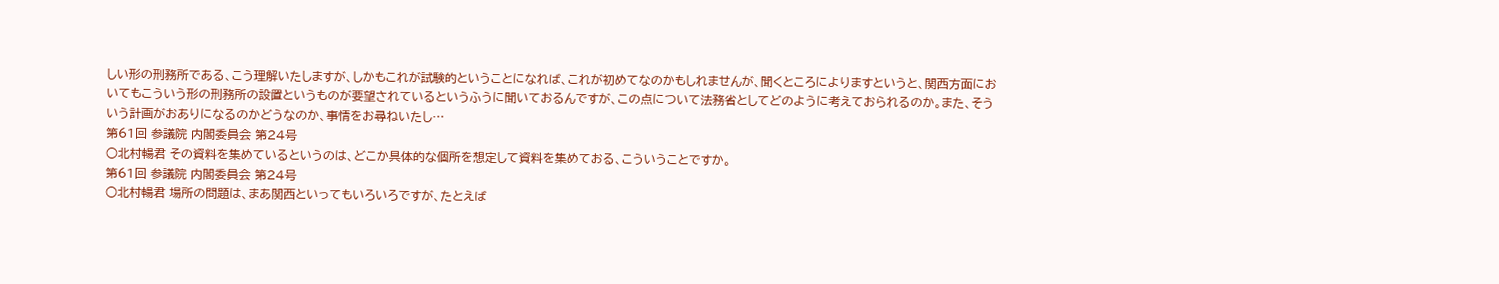しい形の刑務所である、こう理解いたしますが、しかもこれが試験的ということになれば、これが初めてなのかもしれませんが、聞くところによりますというと、関西方面においてもこういう形の刑務所の設置というものが要望されているというふうに聞いておるんですが、この点について法務省としてどのように考えておられるのか。また、そういう計画がおありになるのかどうなのか、事情をお尋ねいたし…
第61回 参議院 内閣委員会 第24号
○北村暢君 その資料を集めているというのは、どこか具体的な個所を想定して資料を集めておる、こういうことですか。
第61回 参議院 内閣委員会 第24号
○北村暢君 場所の問題は、まあ関西といってもいろいろですが、たとえば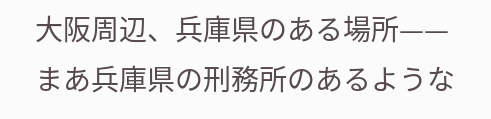大阪周辺、兵庫県のある場所——まあ兵庫県の刑務所のあるような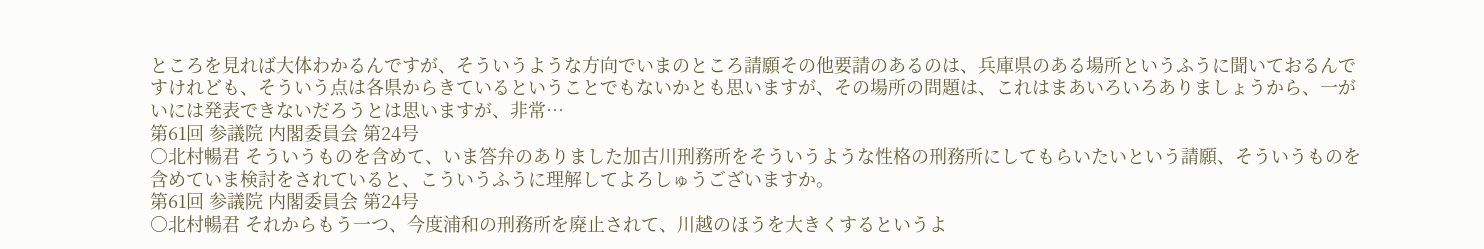ところを見れば大体わかるんですが、そういうような方向でいまのところ請願その他要請のあるのは、兵庫県のある場所というふうに聞いておるんですけれども、そういう点は各県からきているということでもないかとも思いますが、その場所の問題は、これはまあいろいろありましょうから、一がいには発表できないだろうとは思いますが、非常…
第61回 参議院 内閣委員会 第24号
○北村暢君 そういうものを含めて、いま答弁のありました加古川刑務所をそういうような性格の刑務所にしてもらいたいという請願、そういうものを含めていま検討をされていると、こういうふうに理解してよろしゅうございますか。
第61回 参議院 内閣委員会 第24号
○北村暢君 それからもう一つ、今度浦和の刑務所を廃止されて、川越のほうを大きくするというよ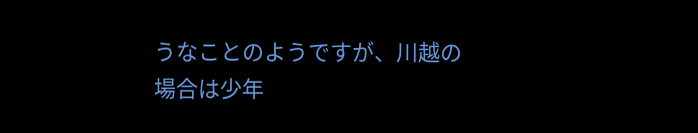うなことのようですが、川越の場合は少年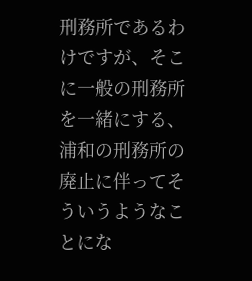刑務所であるわけですが、そこに一般の刑務所を一緒にする、浦和の刑務所の廃止に伴ってそういうようなことにな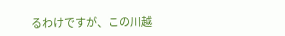るわけですが、この川越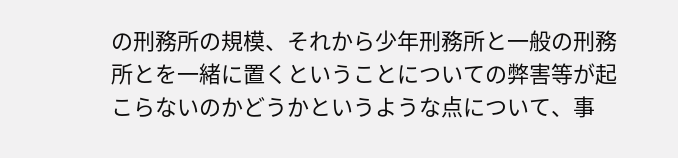の刑務所の規模、それから少年刑務所と一般の刑務所とを一緒に置くということについての弊害等が起こらないのかどうかというような点について、事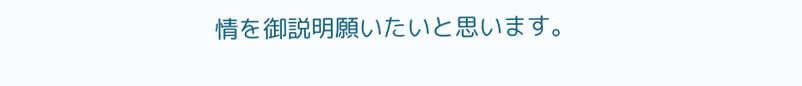情を御説明願いたいと思います。